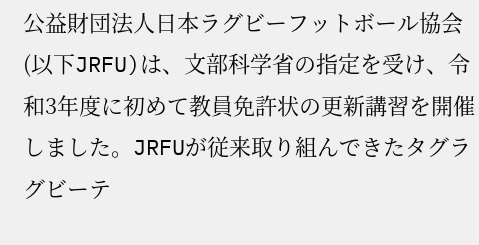公益財団法人日本ラグビーフットボール協会(以下JRFU)は、文部科学省の指定を受け、令和3年度に初めて教員免許状の更新講習を開催しました。JRFUが従来取り組んできたタグラグビーテ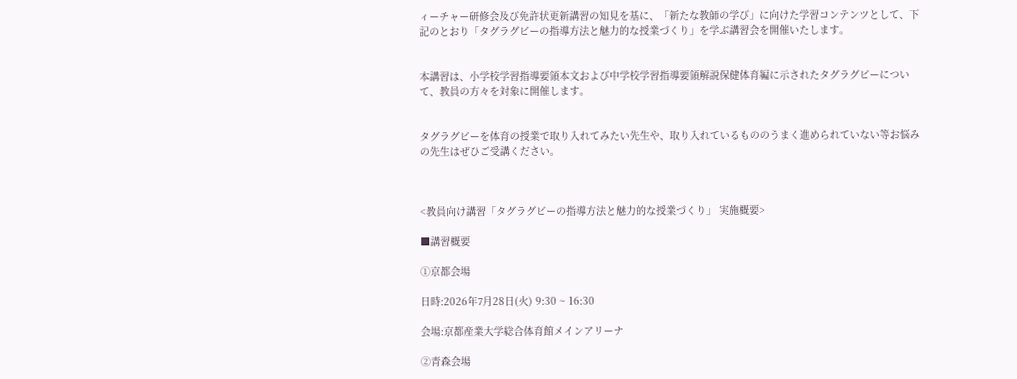ィーチャー研修会及び免許状更新講習の知見を基に、「新たな教師の学び」に向けた学習コンテンツとして、下記のとおり「タグラグビーの指導方法と魅力的な授業づくり」を学ぶ講習会を開催いたします。


本講習は、小学校学習指導要領本文および中学校学習指導要領解説保健体育編に示されたタグラグビーについて、教員の方々を対象に開催します。


タグラグビーを体育の授業で取り入れてみたい先生や、取り入れているもののうまく進められていない等お悩みの先生はぜひご受講ください。



<教員向け講習「タグラグビーの指導方法と魅力的な授業づくり」 実施概要>

■講習概要

➀京都会場

日時:2026年7月28日(火) 9:30 ~ 16:30

会場:京都産業大学総合体育館メインアリーナ

②青森会場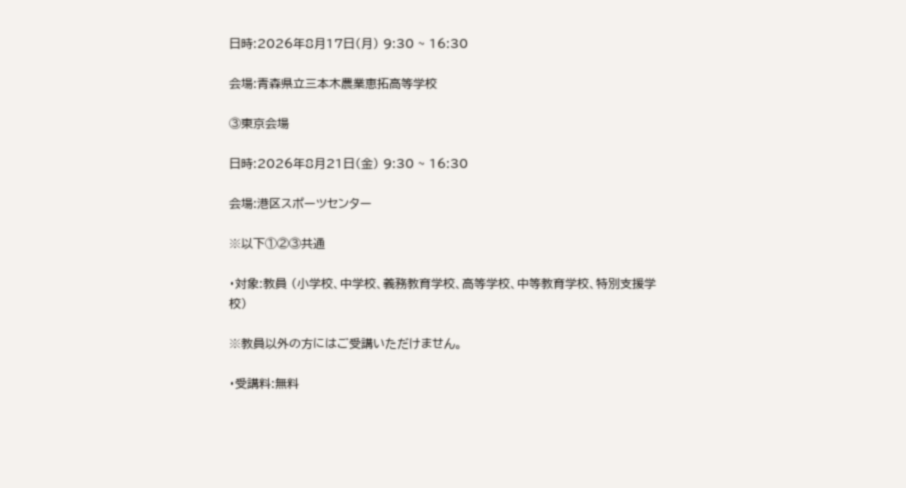日時:2026年8月17日(月) 9:30 ~ 16:30

会場:青森県立三本木農業恵拓高等学校

③東京会場

日時:2026年8月21日(金) 9:30 ~ 16:30

会場:港区スポーツセンター

※以下①②③共通

・対象:教員 (小学校、中学校、義務教育学校、高等学校、中等教育学校、特別支援学校)

※教員以外の方にはご受講いただけません。

・受講料:無料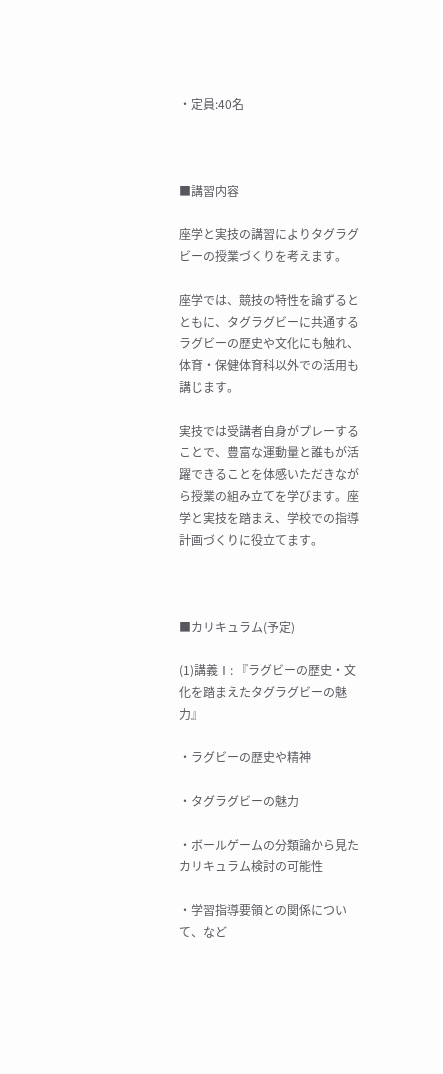・定員:40名



■講習内容

座学と実技の講習によりタグラグビーの授業づくりを考えます。

座学では、競技の特性を論ずるとともに、タグラグビーに共通するラグビーの歴史や文化にも触れ、体育・保健体育科以外での活用も講じます。

実技では受講者自身がプレーすることで、豊富な運動量と誰もが活躍できることを体感いただきながら授業の組み立てを学びます。座学と実技を踏まえ、学校での指導計画づくりに役立てます。



■カリキュラム(予定)

(1)講義Ⅰ: 『ラグビーの歴史・文化を踏まえたタグラグビーの魅力』

・ラグビーの歴史や精神

・タグラグビーの魅力

・ボールゲームの分類論から見たカリキュラム検討の可能性

・学習指導要領との関係について、など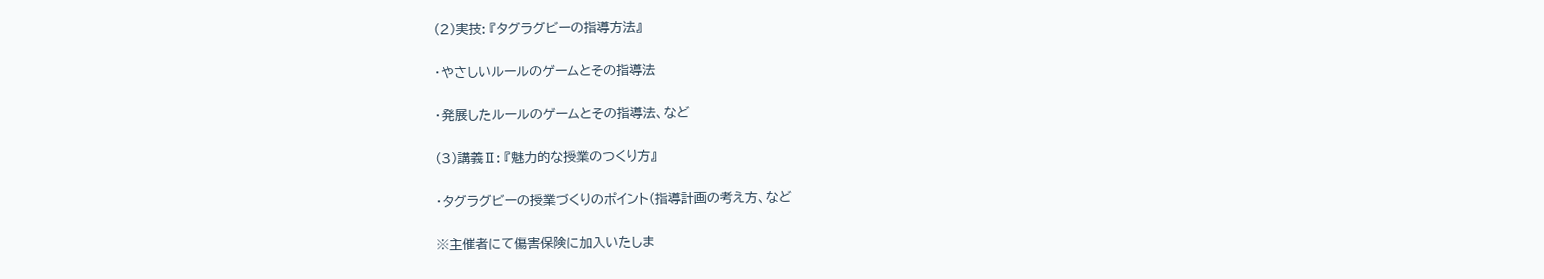(2)実技: 『タグラグビーの指導方法』

・やさしいルールのゲームとその指導法

・発展したルールのゲームとその指導法、など

(3)講義Ⅱ: 『魅力的な授業のつくり方』

・タグラグビーの授業づくりのポイント(指導計画の考え方、など

※主催者にて傷害保険に加入いたしま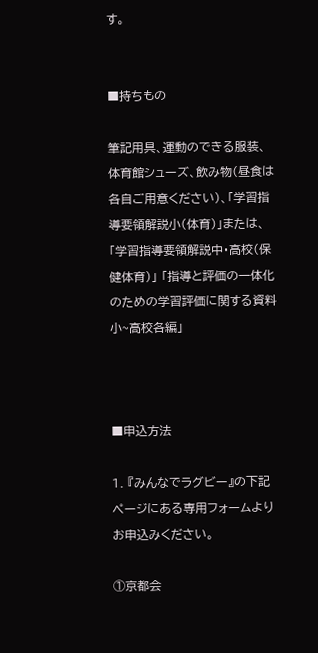す。


■持ちもの

筆記用具、運動のできる服装、体育館シューズ、飲み物(昼食は各自ご用意ください)、「学習指導要領解説小(体育)」または、「学習指導要領解説中・高校(保健体育)」 「指導と評価の一体化のための学習評価に関する資料小~高校各編」



■申込方法

1. 『みんなでラグビー』の下記ページにある専用フォームよりお申込みください。

①京都会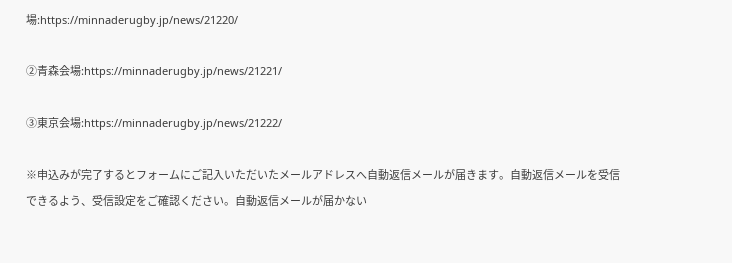場:https://minnaderugby.jp/news/21220/

②青森会場:https://minnaderugby.jp/news/21221/

③東京会場:https://minnaderugby.jp/news/21222/

※申込みが完了するとフォームにご記入いただいたメールアドレスへ自動返信メールが届きます。自動返信メールを受信できるよう、受信設定をご確認ください。自動返信メールが届かない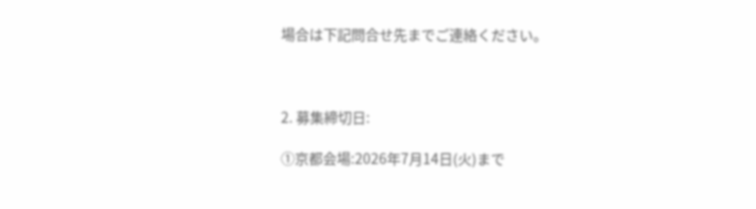場合は下記問合せ先までご連絡ください。



2. 募集締切日:

①京都会場:2026年7月14日(火)まで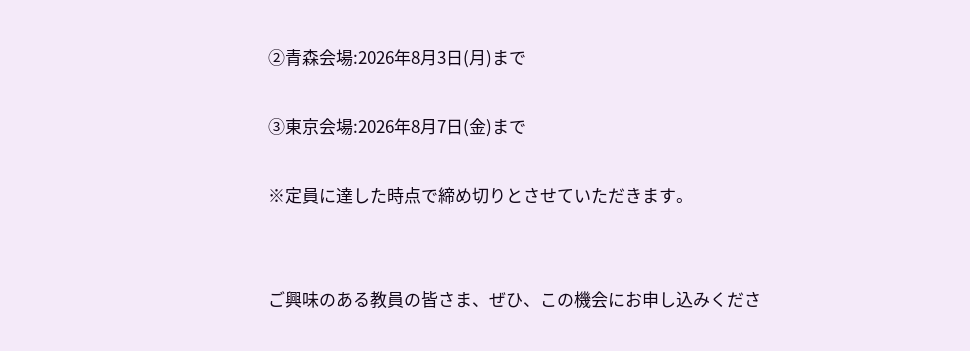②青森会場:2026年8月3日(月)まで

③東京会場:2026年8月7日(金)まで

※定員に達した時点で締め切りとさせていただきます。


ご興味のある教員の皆さま、ぜひ、この機会にお申し込みくださ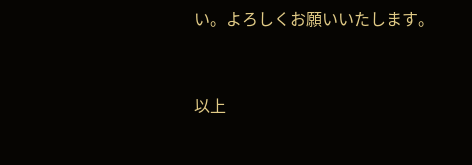い。よろしくお願いいたします。


以上